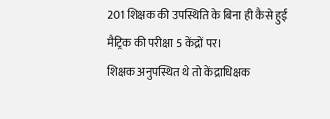201 शिक्षक की उपस्थिति के बिना ही कैसे हुई मैट्रिक की परीक्षा 5 केंद्रों पर।
शिक्षक अनुपस्थित थे तो केंद्राधिक्षक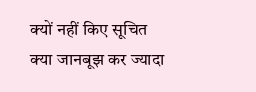क्यों नहीं किए सूचित
क्या जानबूझ कर ज्यादा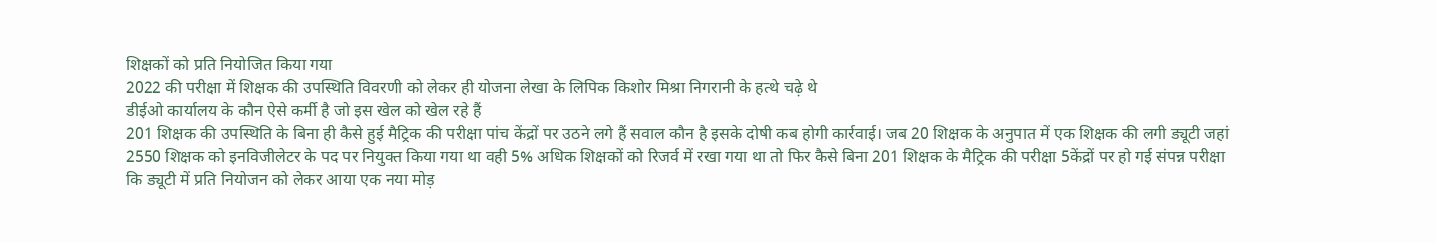शिक्षकों को प्रति नियोजित किया गया
2022 की परीक्षा में शिक्षक की उपस्थिति विवरणी को लेकर ही योजना लेखा के लिपिक किशोर मिश्रा निगरानी के हत्थे चढ़े थे
डीईओ कार्यालय के कौन ऐसे कर्मी है जो इस खेल को खेल रहे हैं
201 शिक्षक की उपस्थिति के बिना ही कैसे हुई मैट्रिक की परीक्षा पांच केंद्रों पर उठने लगे हैं सवाल कौन है इसके दोषी कब होगी कार्रवाई। जब 20 शिक्षक के अनुपात में एक शिक्षक की लगी ड्यूटी जहां 2550 शिक्षक को इनविजीलेटर के पद पर नियुक्त किया गया था वही 5% अधिक शिक्षकों को रिजर्व में रखा गया था तो फिर कैसे बिना 201 शिक्षक के मैट्रिक की परीक्षा 5केंद्रों पर हो गई संपन्न परीक्षा कि ड्यूटी में प्रति नियोजन को लेकर आया एक नया मोड़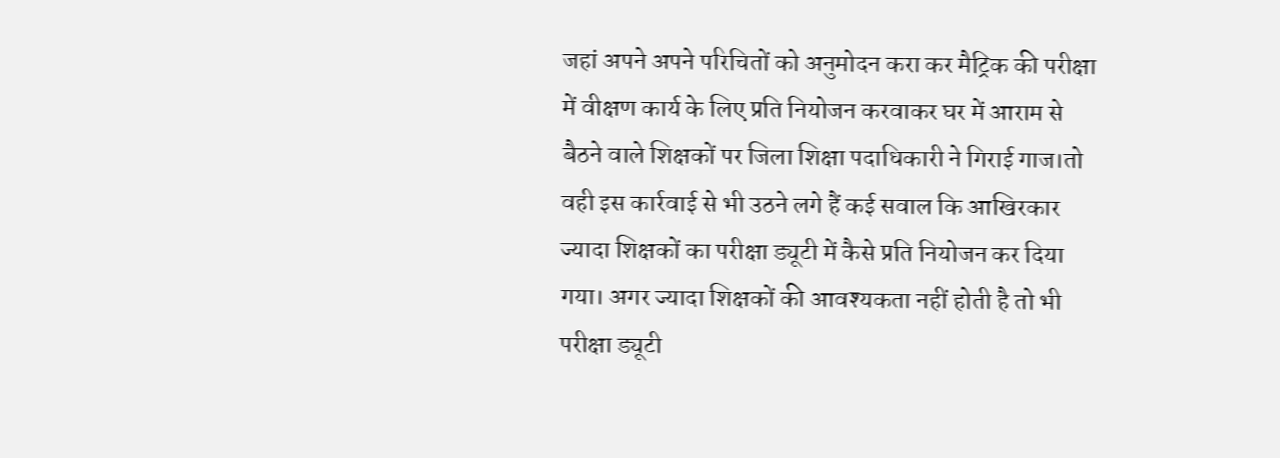जहां अपने अपने परिचितों को अनुमोदन करा कर मैट्रिक की परीक्षा में वीक्षण कार्य के लिए प्रति नियोजन करवाकर घर में आराम से बैठने वाले शिक्षकों पर जिला शिक्षा पदाधिकारी ने गिराई गाज।तो वही इस कार्रवाई से भी उठने लगे हैं कई सवाल कि आखिरकार ज्यादा शिक्षकों का परीक्षा ड्यूटी में कैसे प्रति नियोजन कर दिया गया। अगर ज्यादा शिक्षकों की आवश्यकता नहीं होती है तो भी परीक्षा ड्यूटी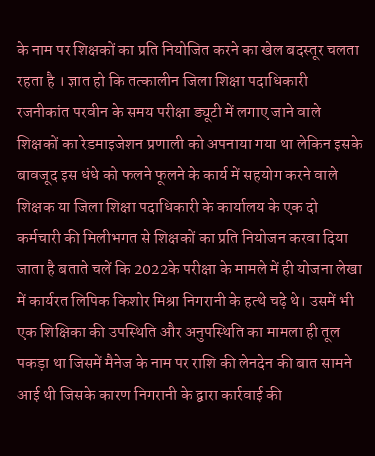के नाम पर शिक्षकों का प्रति नियोजित करने का खेल बदस्तूर चलता रहता है । ज्ञात हो कि तत्कालीन जिला शिक्षा पदाधिकारी रजनीकांत परवीन के समय परीक्षा ड्यूटी में लगाए जाने वाले शिक्षकों का रेडमाइजेशन प्रणाली को अपनाया गया था लेकिन इसके बावजूद इस धंधे को फलने फूलने के कार्य में सहयोग करने वाले शिक्षक या जिला शिक्षा पदाधिकारी के कार्यालय के एक दो कर्मचारी की मिलीभगत से शिक्षकों का प्रति नियोजन करवा दिया जाता है बताते चलें कि 2022के परीक्षा के मामले में ही योजना लेखा में कार्यरत लिपिक किशोर मिश्रा निगरानी के हत्थे चढ़े थे। उसमें भी एक शिक्षिका की उपस्थिति और अनुपस्थिति का मामला ही तूल पकड़ा था जिसमें मैनेज के नाम पर राशि की लेनदेन की बात सामने आई थी जिसके कारण निगरानी के द्वारा कार्रवाई की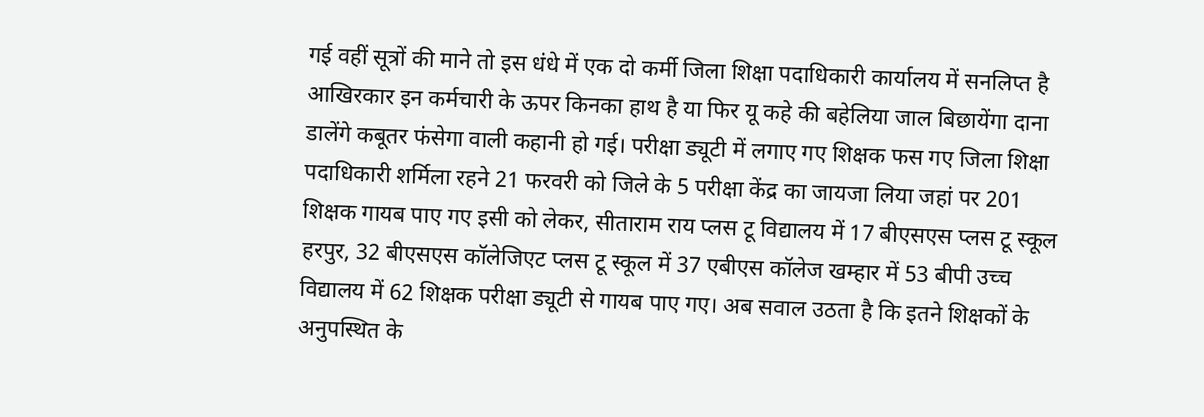गई वहीं सूत्रों की माने तो इस धंधे में एक दो कर्मी जिला शिक्षा पदाधिकारी कार्यालय में सनलिप्त है आखिरकार इन कर्मचारी के ऊपर किनका हाथ है या फिर यू कहे की बहेलिया जाल बिछायेंगा दाना डालेंगे कबूतर फंसेगा वाली कहानी हो गई। परीक्षा ड्यूटी में लगाए गए शिक्षक फस गए जिला शिक्षा पदाधिकारी शर्मिला रहने 21 फरवरी को जिले के 5 परीक्षा केंद्र का जायजा लिया जहां पर 201 शिक्षक गायब पाए गए इसी को लेकर, सीताराम राय प्लस टू विद्यालय में 17 बीएसएस प्लस टू स्कूल हरपुर, 32 बीएसएस कॉलेजिएट प्लस टू स्कूल में 37 एबीएस कॉलेज खम्हार में 53 बीपी उच्च विद्यालय में 62 शिक्षक परीक्षा ड्यूटी से गायब पाए गए। अब सवाल उठता है कि इतने शिक्षकों के अनुपस्थित के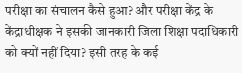परीक्षा का संचालन कैसे हुआ? और परीक्षा केंद्र के केंद्राधीक्षक ने इसकी जानकारी जिला शिक्षा पदाधिकारी को क्यों नहीं दिया? इसी तरह के कई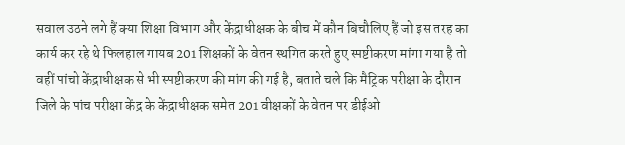सवाल उठने लगे हैं क्या शिक्षा विभाग और केंद्राधीक्षक के बीच में कौन बिचौलिए हैं जो इस तरह का कार्य कर रहे थे फिलहाल गायब 201 शिक्षकों के वेतन स्थगित करते हुए स्पष्टीकरण मांगा गया है तो वहीं पांचो केंद्राधीक्षक से भी स्पष्टीकरण की मांग की गई है, बताते चले कि मैट्रिक परीक्षा के दौरान जिले के पांच परीक्षा केंद्र के केंद्राधीक्षक समेत 201 वीक्षकों के वेतन पर डीईओ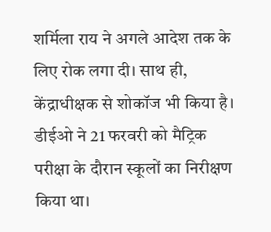शर्मिला राय ने अगले आदेश तक के लिए रोक लगा दी। साथ ही, केंद्राधीक्षक से शोकॉज भी किया है। डीईओ ने 21 फरवरी को मैट्रिक परीक्षा के दौरान स्कूलों का निरीक्षण किया था।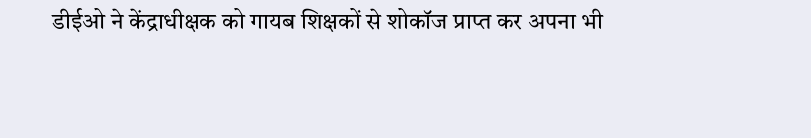डीईओ ने केंद्राधीक्षक को गायब शिक्षकों से शोकॉज प्राप्त कर अपना भी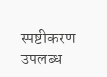स्पष्टीकरण उपलब्ध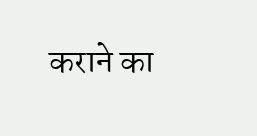कराने का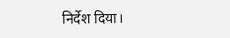निर्देश दिया।